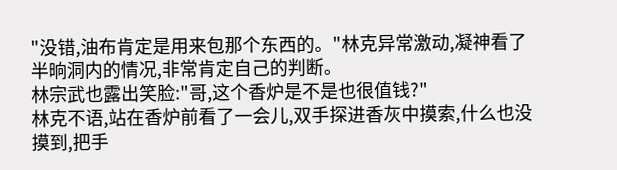"没错,油布肯定是用来包那个东西的。"林克异常激动,凝神看了半晌洞内的情况,非常肯定自己的判断。
林宗武也露出笑脸:"哥,这个香炉是不是也很值钱?"
林克不语,站在香炉前看了一会儿,双手探进香灰中摸索,什么也没摸到,把手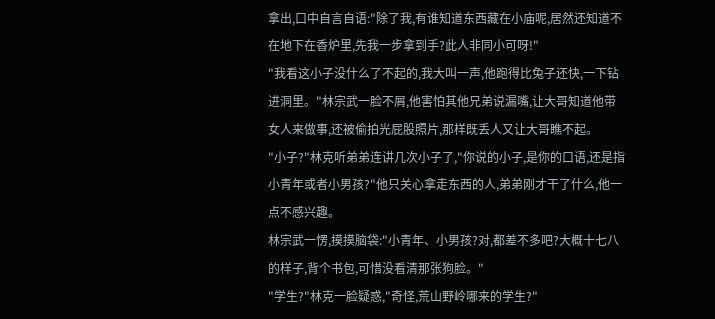拿出,口中自言自语:"除了我,有谁知道东西藏在小庙呢,居然还知道不在地下在香炉里,先我一步拿到手?此人非同小可呀!"
"我看这小子没什么了不起的,我大叫一声,他跑得比兔子还快,一下钻进洞里。"林宗武一脸不屑,他害怕其他兄弟说漏嘴,让大哥知道他带女人来做事,还被偷拍光屁股照片,那样既丢人又让大哥瞧不起。
"小子?"林克听弟弟连讲几次小子了,"你说的小子,是你的口语,还是指小青年或者小男孩?"他只关心拿走东西的人,弟弟刚才干了什么,他一点不感兴趣。
林宗武一愣,摸摸脑袋:"小青年、小男孩?对,都差不多吧?大概十七八的样子,背个书包,可惜没看清那张狗脸。"
"学生?"林克一脸疑惑,"奇怪,荒山野岭哪来的学生?"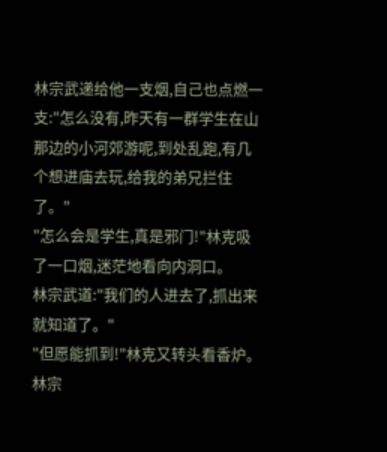林宗武递给他一支烟,自己也点燃一支:"怎么没有,昨天有一群学生在山那边的小河郊游呢,到处乱跑,有几个想进庙去玩,给我的弟兄拦住了。"
"怎么会是学生,真是邪门!"林克吸了一口烟,迷茫地看向内洞口。
林宗武道:"我们的人进去了,抓出来就知道了。"
"但愿能抓到!"林克又转头看香炉。
林宗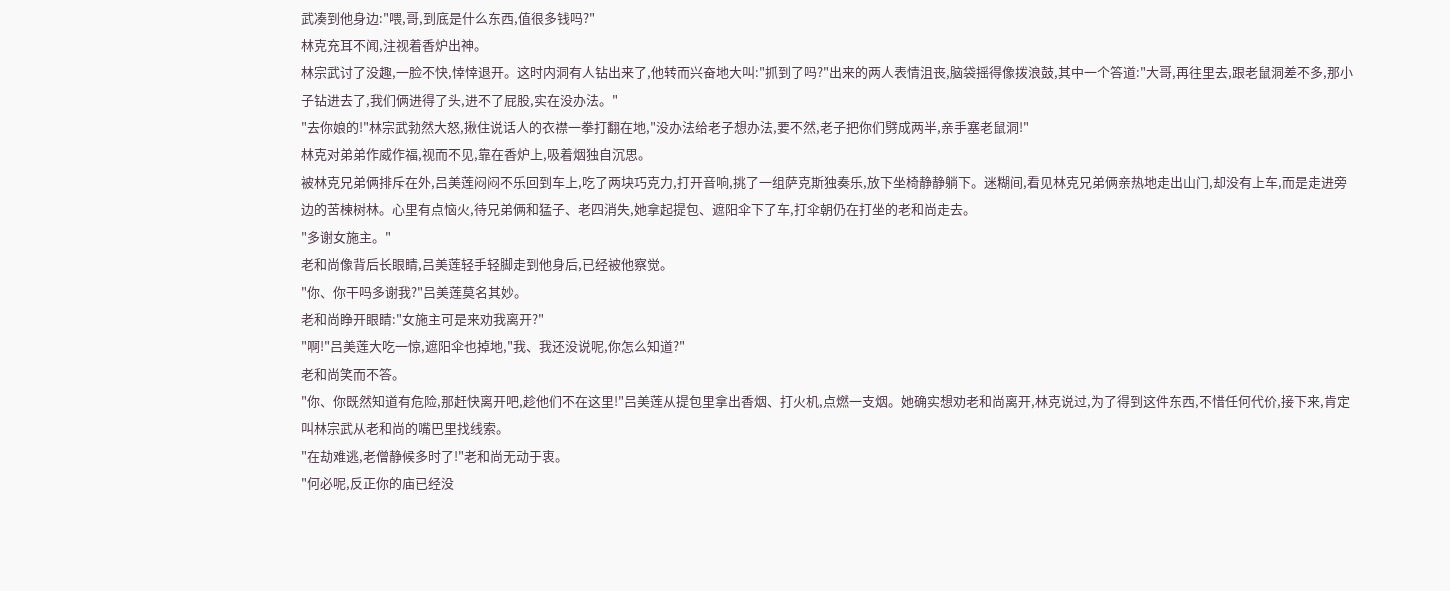武凑到他身边:"喂,哥,到底是什么东西,值很多钱吗?"
林克充耳不闻,注视着香炉出神。
林宗武讨了没趣,一脸不快,悻悻退开。这时内洞有人钻出来了,他转而兴奋地大叫:"抓到了吗?"出来的两人表情沮丧,脑袋摇得像拨浪鼓,其中一个答道:"大哥,再往里去,跟老鼠洞差不多,那小子钻进去了,我们俩进得了头,进不了屁股,实在没办法。"
"去你娘的!"林宗武勃然大怒,揪住说话人的衣襟一拳打翻在地,"没办法给老子想办法,要不然,老子把你们劈成两半,亲手塞老鼠洞!"
林克对弟弟作威作福,视而不见,靠在香炉上,吸着烟独自沉思。
被林克兄弟俩排斥在外,吕美莲闷闷不乐回到车上,吃了两块巧克力,打开音响,挑了一组萨克斯独奏乐,放下坐椅静静躺下。迷糊间,看见林克兄弟俩亲热地走出山门,却没有上车,而是走进旁边的苦楝树林。心里有点恼火,待兄弟俩和猛子、老四消失,她拿起提包、遮阳伞下了车,打伞朝仍在打坐的老和尚走去。
"多谢女施主。"
老和尚像背后长眼睛,吕美莲轻手轻脚走到他身后,已经被他察觉。
"你、你干吗多谢我?"吕美莲莫名其妙。
老和尚睁开眼睛:"女施主可是来劝我离开?"
"啊!"吕美莲大吃一惊,遮阳伞也掉地,"我、我还没说呢,你怎么知道?"
老和尚笑而不答。
"你、你既然知道有危险,那赶快离开吧,趁他们不在这里!"吕美莲从提包里拿出香烟、打火机,点燃一支烟。她确实想劝老和尚离开,林克说过,为了得到这件东西,不惜任何代价,接下来,肯定叫林宗武从老和尚的嘴巴里找线索。
"在劫难逃,老僧静候多时了!"老和尚无动于衷。
"何必呢,反正你的庙已经没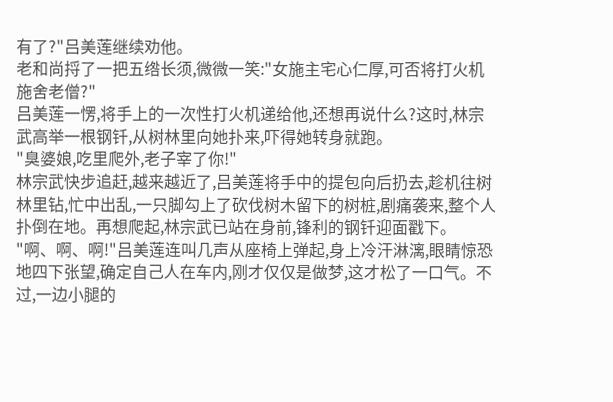有了?"吕美莲继续劝他。
老和尚捋了一把五绺长须,微微一笑:"女施主宅心仁厚,可否将打火机施舍老僧?"
吕美莲一愣,将手上的一次性打火机递给他,还想再说什么?这时,林宗武高举一根钢钎,从树林里向她扑来,吓得她转身就跑。
"臭婆娘,吃里爬外,老子宰了你!"
林宗武快步追赶,越来越近了,吕美莲将手中的提包向后扔去,趁机往树林里钻,忙中出乱,一只脚勾上了砍伐树木留下的树桩,剧痛袭来,整个人扑倒在地。再想爬起,林宗武已站在身前,锋利的钢钎迎面戳下。
"啊、啊、啊!"吕美莲连叫几声从座椅上弹起,身上冷汗淋漓,眼睛惊恐地四下张望,确定自己人在车内,刚才仅仅是做梦,这才松了一口气。不过,一边小腿的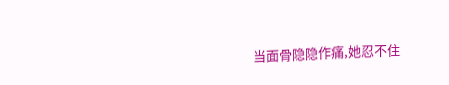当面骨隐隐作痛,她忍不住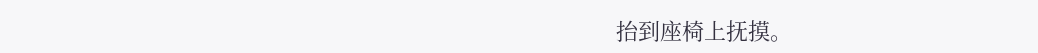抬到座椅上抚摸。